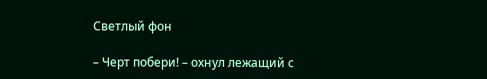Светлый фон

– Черт побери! – охнул лежащий с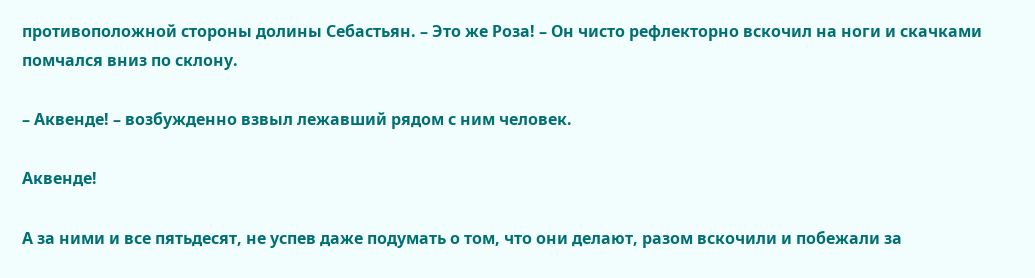противоположной стороны долины Себастьян. – Это же Роза! – Он чисто рефлекторно вскочил на ноги и скачками помчался вниз по склону.

– Аквенде! – возбужденно взвыл лежавший рядом с ним человек.

Аквенде!

А за ними и все пятьдесят, не успев даже подумать о том, что они делают, разом вскочили и побежали за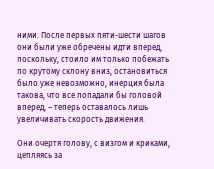ними. После первых пяти-шести шагов они были уже обречены идти вперед, поскольку, стоило им только побежать по крутому склону вниз, остановиться было уже невозможно, инерция была такова, что все попадали бы головой вперед, – теперь оставалось лишь увеличивать скорость движения.

Они очертя голову, с визгом и криками, цепляясь за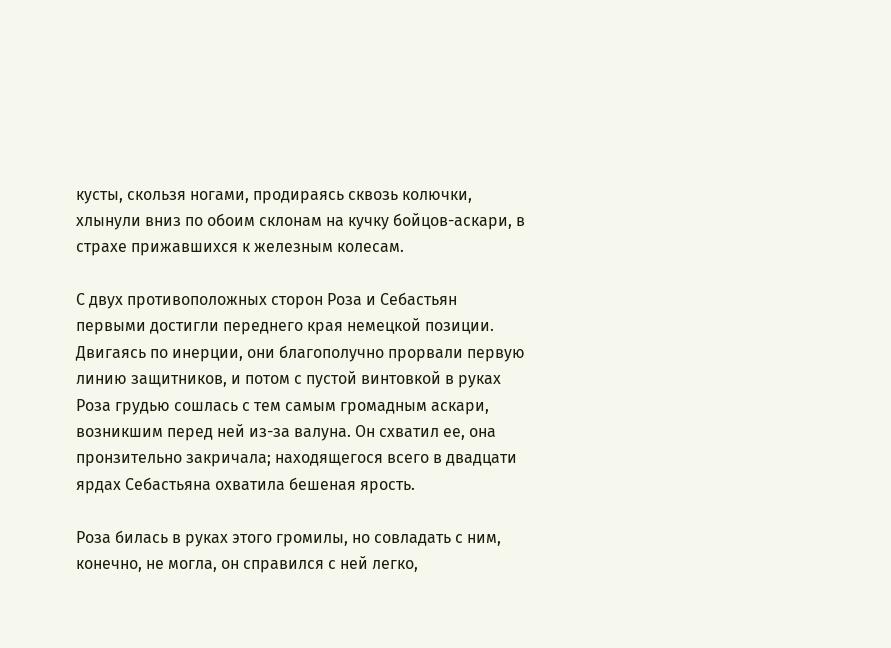кусты, скользя ногами, продираясь сквозь колючки, хлынули вниз по обоим склонам на кучку бойцов-аскари, в страхе прижавшихся к железным колесам.

С двух противоположных сторон Роза и Себастьян первыми достигли переднего края немецкой позиции. Двигаясь по инерции, они благополучно прорвали первую линию защитников, и потом с пустой винтовкой в руках Роза грудью сошлась с тем самым громадным аскари, возникшим перед ней из-за валуна. Он схватил ее, она пронзительно закричала; находящегося всего в двадцати ярдах Себастьяна охватила бешеная ярость.

Роза билась в руках этого громилы, но совладать с ним, конечно, не могла, он справился с ней легко,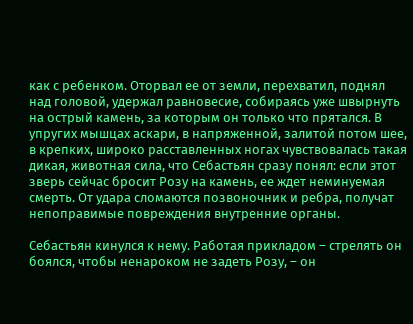как с ребенком. Оторвал ее от земли, перехватил, поднял над головой, удержал равновесие, собираясь уже швырнуть на острый камень, за которым он только что прятался. В упругих мышцах аскари, в напряженной, залитой потом шее, в крепких, широко расставленных ногах чувствовалась такая дикая, животная сила, что Себастьян сразу понял: если этот зверь сейчас бросит Розу на камень, ее ждет неминуемая смерть. От удара сломаются позвоночник и ребра, получат непоправимые повреждения внутренние органы.

Себастьян кинулся к нему. Работая прикладом – стрелять он боялся, чтобы ненароком не задеть Розу, – он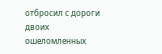отбросил с дороги двоих ошеломленных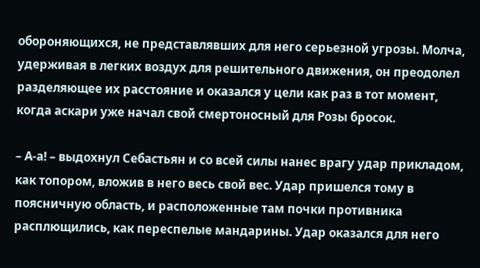обороняющихся, не представлявших для него серьезной угрозы. Молча, удерживая в легких воздух для решительного движения, он преодолел разделяющее их расстояние и оказался у цели как раз в тот момент, когда аскари уже начал свой смертоносный для Розы бросок.

– А-а! – выдохнул Себастьян и со всей силы нанес врагу удар прикладом, как топором, вложив в него весь свой вес. Удар пришелся тому в поясничную область, и расположенные там почки противника расплющились, как переспелые мандарины. Удар оказался для него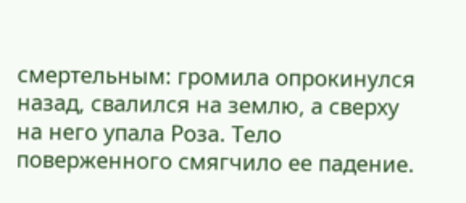смертельным: громила опрокинулся назад, свалился на землю, а сверху на него упала Роза. Тело поверженного смягчило ее падение.